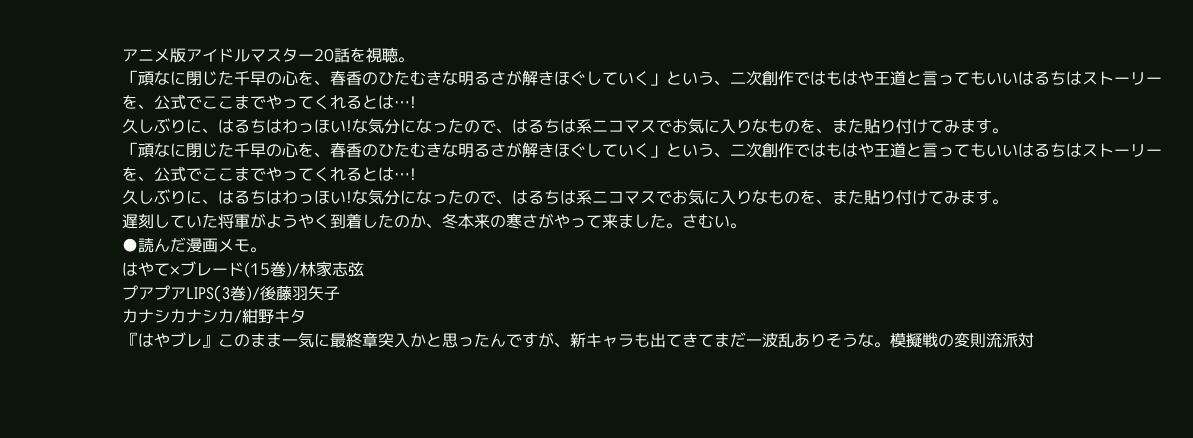アニメ版アイドルマスター20話を視聴。
「頑なに閉じた千早の心を、春香のひたむきな明るさが解きほぐしていく」という、二次創作ではもはや王道と言ってもいいはるちはストーリーを、公式でここまでやってくれるとは…!
久しぶりに、はるちはわっほい!な気分になったので、はるちは系ニコマスでお気に入りなものを、また貼り付けてみます。
「頑なに閉じた千早の心を、春香のひたむきな明るさが解きほぐしていく」という、二次創作ではもはや王道と言ってもいいはるちはストーリーを、公式でここまでやってくれるとは…!
久しぶりに、はるちはわっほい!な気分になったので、はるちは系ニコマスでお気に入りなものを、また貼り付けてみます。
遅刻していた将軍がようやく到着したのか、冬本来の寒さがやって来ました。さむい。
●読んだ漫画メモ。
はやて×ブレード(15巻)/林家志弦
プアプアLIPS(3巻)/後藤羽矢子
カナシカナシカ/紺野キタ
『はやブレ』このまま一気に最終章突入かと思ったんですが、新キャラも出てきてまだ一波乱ありそうな。模擬戦の変則流派対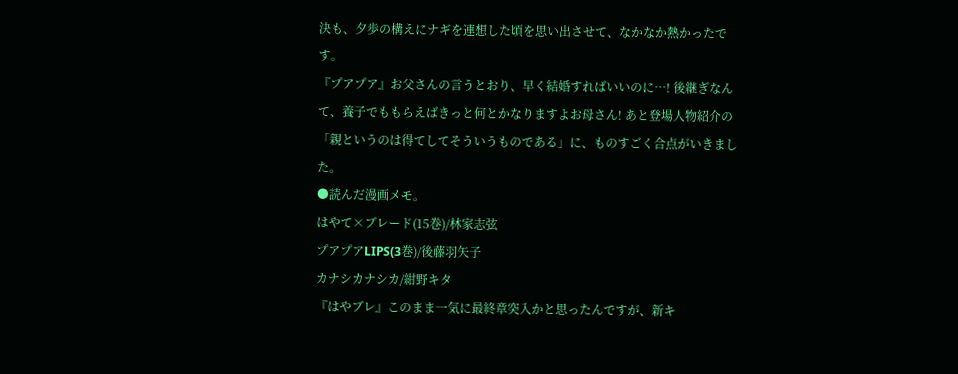決も、夕歩の構えにナギを連想した頃を思い出させて、なかなか熱かったです。
『プアプア』お父さんの言うとおり、早く結婚すればいいのに…! 後継ぎなんて、養子でももらえばきっと何とかなりますよお母さん! あと登場人物紹介の「親というのは得てしてそういうものである」に、ものすごく合点がいきました。
●読んだ漫画メモ。
はやて×ブレード(15巻)/林家志弦
プアプアLIPS(3巻)/後藤羽矢子
カナシカナシカ/紺野キタ
『はやブレ』このまま一気に最終章突入かと思ったんですが、新キ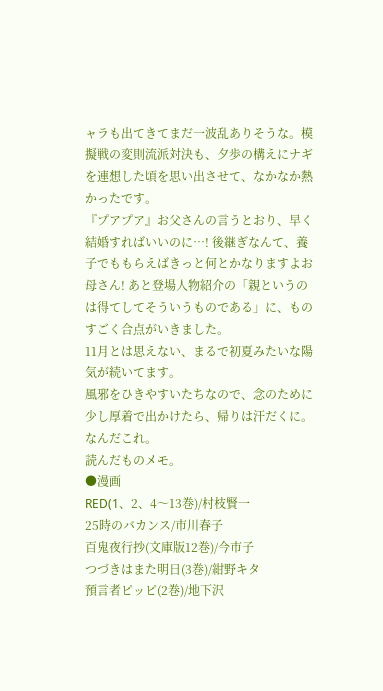ャラも出てきてまだ一波乱ありそうな。模擬戦の変則流派対決も、夕歩の構えにナギを連想した頃を思い出させて、なかなか熱かったです。
『プアプア』お父さんの言うとおり、早く結婚すればいいのに…! 後継ぎなんて、養子でももらえばきっと何とかなりますよお母さん! あと登場人物紹介の「親というのは得てしてそういうものである」に、ものすごく合点がいきました。
11月とは思えない、まるで初夏みたいな陽気が続いてます。
風邪をひきやすいたちなので、念のために少し厚着で出かけたら、帰りは汗だくに。なんだこれ。
読んだものメモ。
●漫画
RED(1、2、4〜13巻)/村枝賢一
25時のバカンス/市川春子
百鬼夜行抄(文庫版12巻)/今市子
つづきはまた明日(3巻)/紺野キタ
預言者ピッピ(2巻)/地下沢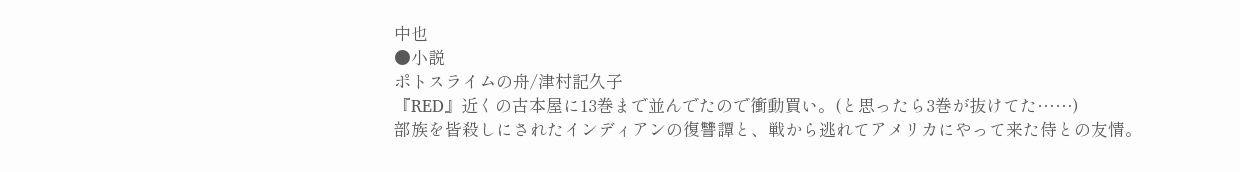中也
●小説
ポトスライムの舟/津村記久子
『RED』近くの古本屋に13巻まで並んでたので衝動買い。(と思ったら3巻が抜けてた……)
部族を皆殺しにされたインディアンの復讐譚と、戦から逃れてアメリカにやって来た侍との友情。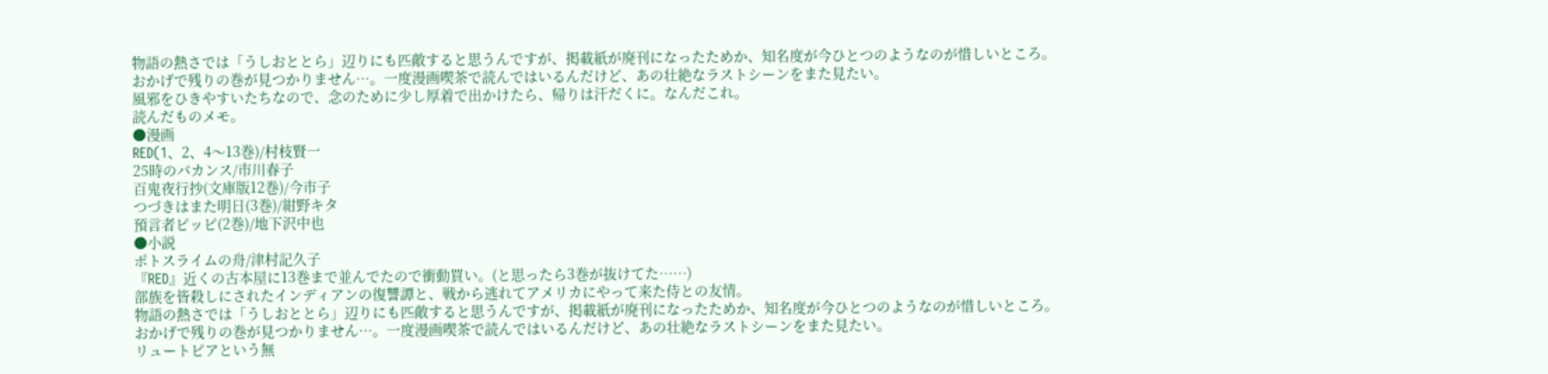物語の熱さでは「うしおととら」辺りにも匹敵すると思うんですが、掲載紙が廃刊になったためか、知名度が今ひとつのようなのが惜しいところ。
おかげで残りの巻が見つかりません…。一度漫画喫茶で読んではいるんだけど、あの壮絶なラストシーンをまた見たい。
風邪をひきやすいたちなので、念のために少し厚着で出かけたら、帰りは汗だくに。なんだこれ。
読んだものメモ。
●漫画
RED(1、2、4〜13巻)/村枝賢一
25時のバカンス/市川春子
百鬼夜行抄(文庫版12巻)/今市子
つづきはまた明日(3巻)/紺野キタ
預言者ピッピ(2巻)/地下沢中也
●小説
ポトスライムの舟/津村記久子
『RED』近くの古本屋に13巻まで並んでたので衝動買い。(と思ったら3巻が抜けてた……)
部族を皆殺しにされたインディアンの復讐譚と、戦から逃れてアメリカにやって来た侍との友情。
物語の熱さでは「うしおととら」辺りにも匹敵すると思うんですが、掲載紙が廃刊になったためか、知名度が今ひとつのようなのが惜しいところ。
おかげで残りの巻が見つかりません…。一度漫画喫茶で読んではいるんだけど、あの壮絶なラストシーンをまた見たい。
リュートピアという無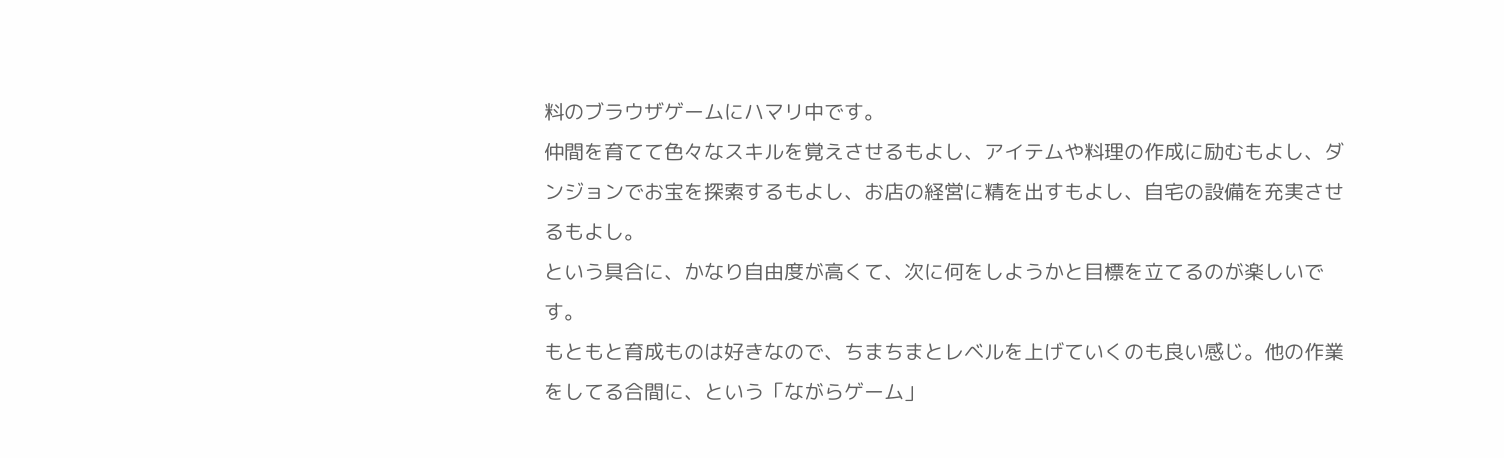料のブラウザゲームにハマリ中です。
仲間を育てて色々なスキルを覚えさせるもよし、アイテムや料理の作成に励むもよし、ダンジョンでお宝を探索するもよし、お店の経営に精を出すもよし、自宅の設備を充実させるもよし。
という具合に、かなり自由度が高くて、次に何をしようかと目標を立てるのが楽しいです。
もともと育成ものは好きなので、ちまちまとレベルを上げていくのも良い感じ。他の作業をしてる合間に、という「ながらゲーム」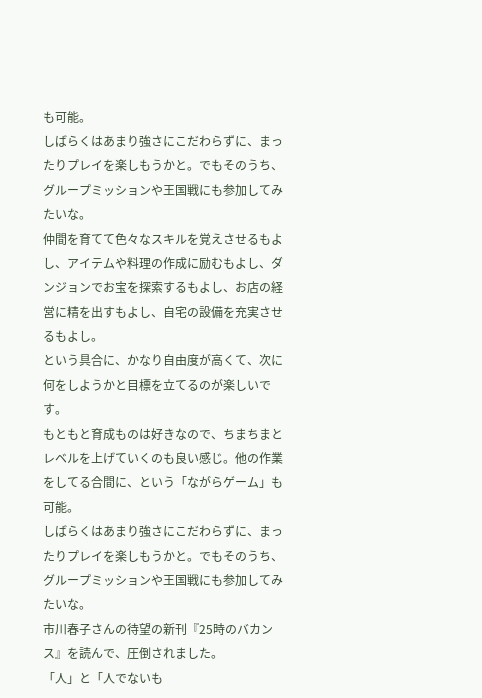も可能。
しばらくはあまり強さにこだわらずに、まったりプレイを楽しもうかと。でもそのうち、グループミッションや王国戦にも参加してみたいな。
仲間を育てて色々なスキルを覚えさせるもよし、アイテムや料理の作成に励むもよし、ダンジョンでお宝を探索するもよし、お店の経営に精を出すもよし、自宅の設備を充実させるもよし。
という具合に、かなり自由度が高くて、次に何をしようかと目標を立てるのが楽しいです。
もともと育成ものは好きなので、ちまちまとレベルを上げていくのも良い感じ。他の作業をしてる合間に、という「ながらゲーム」も可能。
しばらくはあまり強さにこだわらずに、まったりプレイを楽しもうかと。でもそのうち、グループミッションや王国戦にも参加してみたいな。
市川春子さんの待望の新刊『25時のバカンス』を読んで、圧倒されました。
「人」と「人でないも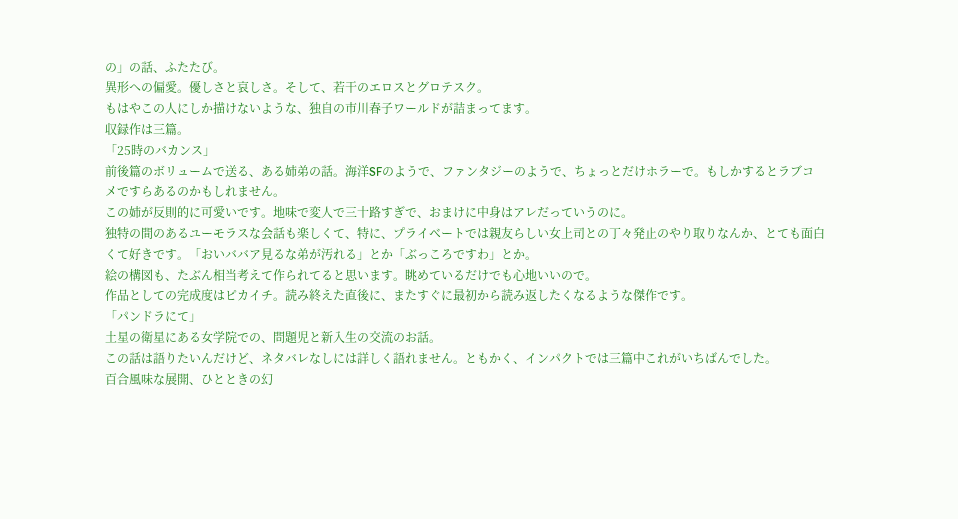の」の話、ふたたび。
異形への偏愛。優しさと哀しさ。そして、若干のエロスとグロテスク。
もはやこの人にしか描けないような、独自の市川春子ワールドが詰まってます。
収録作は三篇。
「25時のバカンス」
前後篇のボリュームで送る、ある姉弟の話。海洋SFのようで、ファンタジーのようで、ちょっとだけホラーで。もしかするとラブコメですらあるのかもしれません。
この姉が反則的に可愛いです。地味で変人で三十路すぎで、おまけに中身はアレだっていうのに。
独特の間のあるユーモラスな会話も楽しくて、特に、プライベートでは親友らしい女上司との丁々発止のやり取りなんか、とても面白くて好きです。「おいババア見るな弟が汚れる」とか「ぶっころですわ」とか。
絵の構図も、たぶん相当考えて作られてると思います。眺めているだけでも心地いいので。
作品としての完成度はピカイチ。読み終えた直後に、またすぐに最初から読み返したくなるような傑作です。
「パンドラにて」
土星の衛星にある女学院での、問題児と新入生の交流のお話。
この話は語りたいんだけど、ネタバレなしには詳しく語れません。ともかく、インパクトでは三篇中これがいちばんでした。
百合風味な展開、ひとときの幻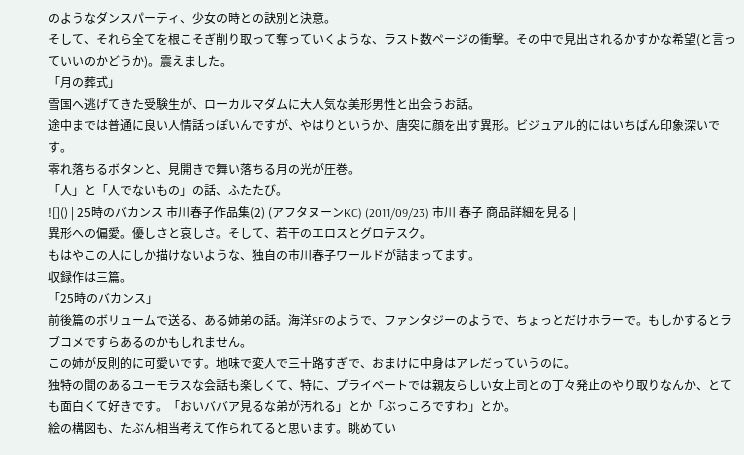のようなダンスパーティ、少女の時との訣別と決意。
そして、それら全てを根こそぎ削り取って奪っていくような、ラスト数ページの衝撃。その中で見出されるかすかな希望(と言っていいのかどうか)。震えました。
「月の葬式」
雪国へ逃げてきた受験生が、ローカルマダムに大人気な美形男性と出会うお話。
途中までは普通に良い人情話っぽいんですが、やはりというか、唐突に顔を出す異形。ビジュアル的にはいちばん印象深いです。
零れ落ちるボタンと、見開きで舞い落ちる月の光が圧巻。
「人」と「人でないもの」の話、ふたたび。
![]() | 25時のバカンス 市川春子作品集(2) (アフタヌーンKC) (2011/09/23) 市川 春子 商品詳細を見る |
異形への偏愛。優しさと哀しさ。そして、若干のエロスとグロテスク。
もはやこの人にしか描けないような、独自の市川春子ワールドが詰まってます。
収録作は三篇。
「25時のバカンス」
前後篇のボリュームで送る、ある姉弟の話。海洋SFのようで、ファンタジーのようで、ちょっとだけホラーで。もしかするとラブコメですらあるのかもしれません。
この姉が反則的に可愛いです。地味で変人で三十路すぎで、おまけに中身はアレだっていうのに。
独特の間のあるユーモラスな会話も楽しくて、特に、プライベートでは親友らしい女上司との丁々発止のやり取りなんか、とても面白くて好きです。「おいババア見るな弟が汚れる」とか「ぶっころですわ」とか。
絵の構図も、たぶん相当考えて作られてると思います。眺めてい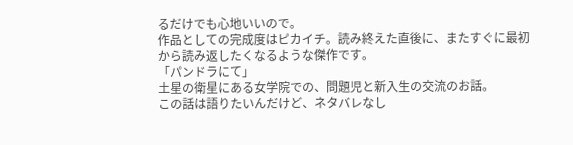るだけでも心地いいので。
作品としての完成度はピカイチ。読み終えた直後に、またすぐに最初から読み返したくなるような傑作です。
「パンドラにて」
土星の衛星にある女学院での、問題児と新入生の交流のお話。
この話は語りたいんだけど、ネタバレなし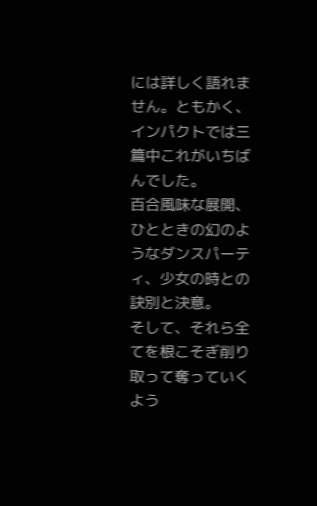には詳しく語れません。ともかく、インパクトでは三篇中これがいちばんでした。
百合風味な展開、ひとときの幻のようなダンスパーティ、少女の時との訣別と決意。
そして、それら全てを根こそぎ削り取って奪っていくよう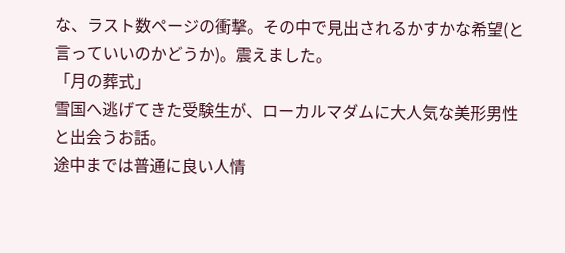な、ラスト数ページの衝撃。その中で見出されるかすかな希望(と言っていいのかどうか)。震えました。
「月の葬式」
雪国へ逃げてきた受験生が、ローカルマダムに大人気な美形男性と出会うお話。
途中までは普通に良い人情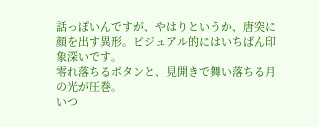話っぽいんですが、やはりというか、唐突に顔を出す異形。ビジュアル的にはいちばん印象深いです。
零れ落ちるボタンと、見開きで舞い落ちる月の光が圧巻。
いつ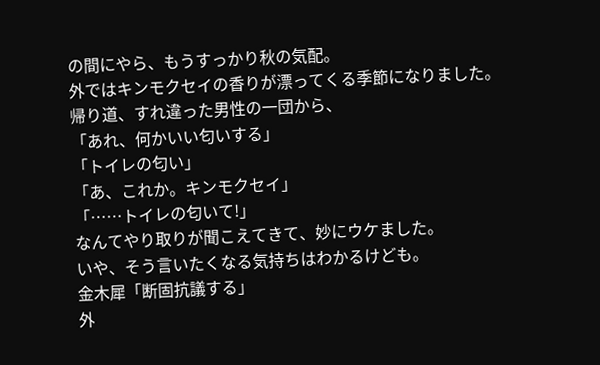の間にやら、もうすっかり秋の気配。
外ではキンモクセイの香りが漂ってくる季節になりました。
帰り道、すれ違った男性の一団から、
「あれ、何かいい匂いする」
「トイレの匂い」
「あ、これか。キンモクセイ」
「……トイレの匂いて!」
なんてやり取りが聞こえてきて、妙にウケました。
いや、そう言いたくなる気持ちはわかるけども。
金木犀「断固抗議する」
外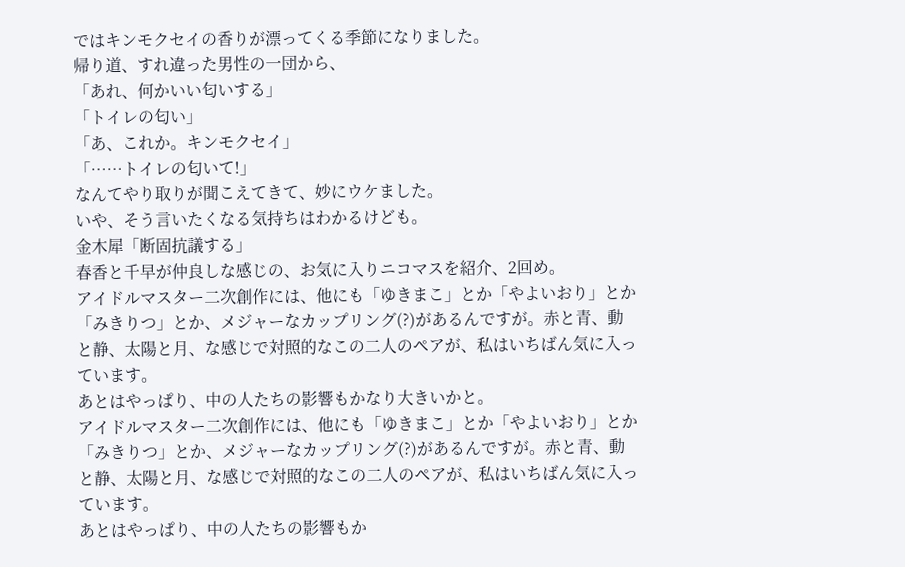ではキンモクセイの香りが漂ってくる季節になりました。
帰り道、すれ違った男性の一団から、
「あれ、何かいい匂いする」
「トイレの匂い」
「あ、これか。キンモクセイ」
「……トイレの匂いて!」
なんてやり取りが聞こえてきて、妙にウケました。
いや、そう言いたくなる気持ちはわかるけども。
金木犀「断固抗議する」
春香と千早が仲良しな感じの、お気に入りニコマスを紹介、2回め。
アイドルマスター二次創作には、他にも「ゆきまこ」とか「やよいおり」とか「みきりつ」とか、メジャーなカップリング(?)があるんですが。赤と青、動と静、太陽と月、な感じで対照的なこの二人のペアが、私はいちばん気に入っています。
あとはやっぱり、中の人たちの影響もかなり大きいかと。
アイドルマスター二次創作には、他にも「ゆきまこ」とか「やよいおり」とか「みきりつ」とか、メジャーなカップリング(?)があるんですが。赤と青、動と静、太陽と月、な感じで対照的なこの二人のペアが、私はいちばん気に入っています。
あとはやっぱり、中の人たちの影響もか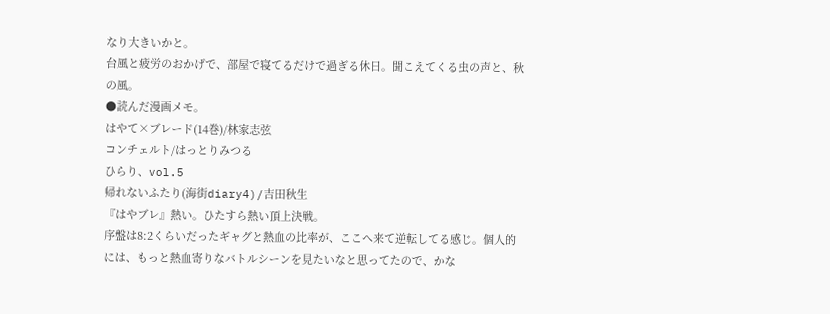なり大きいかと。
台風と疲労のおかげで、部屋で寝てるだけで過ぎる休日。聞こえてくる虫の声と、秋の風。
●読んだ漫画メモ。
はやて×ブレード(14巻)/林家志弦
コンチェルト/はっとりみつる
ひらり、vol.5
帰れないふたり(海街diary4)/吉田秋生
『はやブレ』熱い。ひたすら熱い頂上決戦。
序盤は8:2くらいだったギャグと熱血の比率が、ここへ来て逆転してる感じ。個人的には、もっと熱血寄りなバトルシーンを見たいなと思ってたので、かな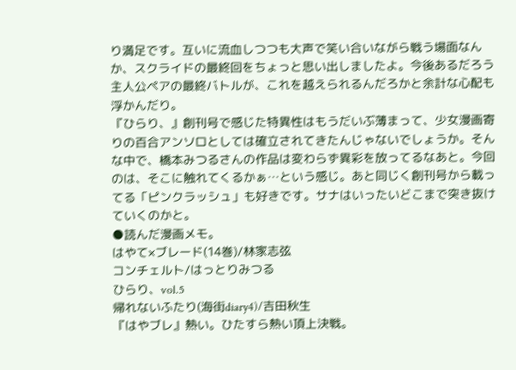り満足です。互いに流血しつつも大声で笑い合いながら戦う場面なんか、スクライドの最終回をちょっと思い出しましたよ。今後あるだろう主人公ペアの最終バトルが、これを越えられるんだろかと余計な心配も浮かんだり。
『ひらり、』創刊号で感じた特異性はもうだいぶ薄まって、少女漫画寄りの百合アンソロとしては確立されてきたんじゃないでしょうか。そんな中で、橋本みつるさんの作品は変わらず異彩を放ってるなあと。今回のは、そこに触れてくるかぁ…という感じ。あと同じく創刊号から載ってる「ピンクラッシュ」も好きです。サナはいったいどこまで突き抜けていくのかと。
●読んだ漫画メモ。
はやて×ブレード(14巻)/林家志弦
コンチェルト/はっとりみつる
ひらり、vol.5
帰れないふたり(海街diary4)/吉田秋生
『はやブレ』熱い。ひたすら熱い頂上決戦。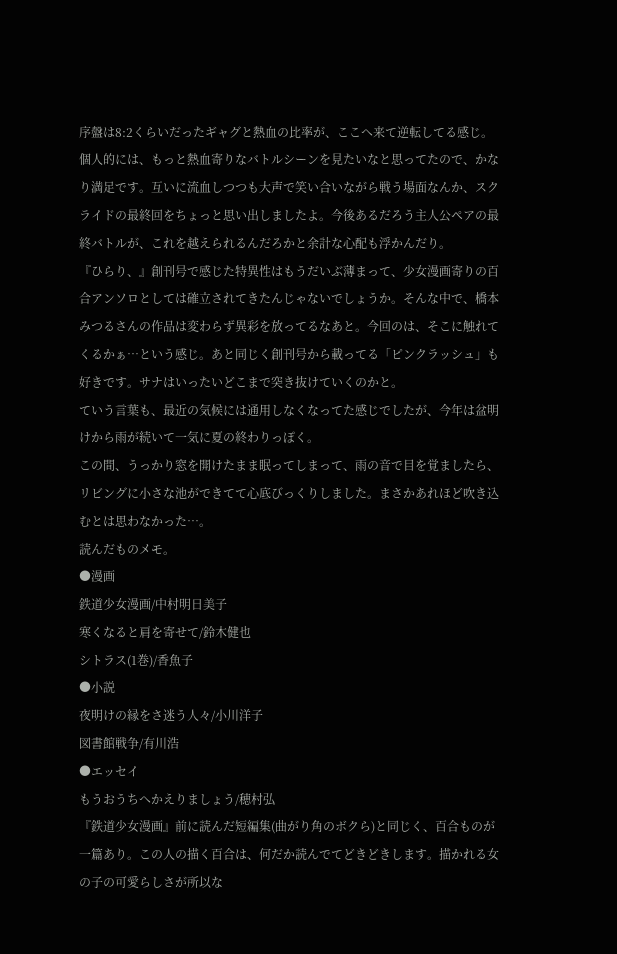序盤は8:2くらいだったギャグと熱血の比率が、ここへ来て逆転してる感じ。個人的には、もっと熱血寄りなバトルシーンを見たいなと思ってたので、かなり満足です。互いに流血しつつも大声で笑い合いながら戦う場面なんか、スクライドの最終回をちょっと思い出しましたよ。今後あるだろう主人公ペアの最終バトルが、これを越えられるんだろかと余計な心配も浮かんだり。
『ひらり、』創刊号で感じた特異性はもうだいぶ薄まって、少女漫画寄りの百合アンソロとしては確立されてきたんじゃないでしょうか。そんな中で、橋本みつるさんの作品は変わらず異彩を放ってるなあと。今回のは、そこに触れてくるかぁ…という感じ。あと同じく創刊号から載ってる「ピンクラッシュ」も好きです。サナはいったいどこまで突き抜けていくのかと。
ていう言葉も、最近の気候には通用しなくなってた感じでしたが、今年は盆明けから雨が続いて一気に夏の終わりっぽく。
この間、うっかり窓を開けたまま眠ってしまって、雨の音で目を覚ましたら、リビングに小さな池ができてて心底びっくりしました。まさかあれほど吹き込むとは思わなかった…。
読んだものメモ。
●漫画
鉄道少女漫画/中村明日美子
寒くなると肩を寄せて/鈴木健也
シトラス(1巻)/香魚子
●小説
夜明けの縁をさ迷う人々/小川洋子
図書館戦争/有川浩
●エッセイ
もうおうちへかえりましょう/穂村弘
『鉄道少女漫画』前に読んだ短編集(曲がり角のボクら)と同じく、百合ものが一篇あり。この人の描く百合は、何だか読んでてどきどきします。描かれる女の子の可愛らしさが所以な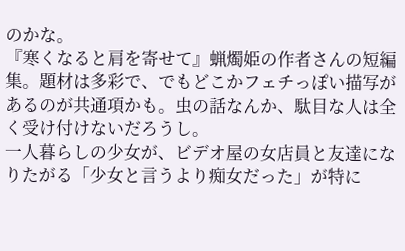のかな。
『寒くなると肩を寄せて』蝋燭姫の作者さんの短編集。題材は多彩で、でもどこかフェチっぽい描写があるのが共通項かも。虫の話なんか、駄目な人は全く受け付けないだろうし。
一人暮らしの少女が、ビデオ屋の女店員と友達になりたがる「少女と言うより痴女だった」が特に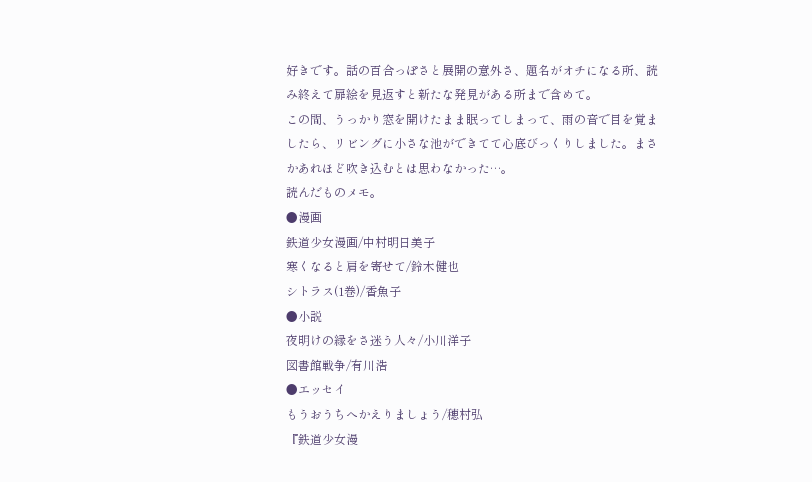好きです。話の百合っぽさと展開の意外さ、題名がオチになる所、読み終えて扉絵を見返すと新たな発見がある所まで含めて。
この間、うっかり窓を開けたまま眠ってしまって、雨の音で目を覚ましたら、リビングに小さな池ができてて心底びっくりしました。まさかあれほど吹き込むとは思わなかった…。
読んだものメモ。
●漫画
鉄道少女漫画/中村明日美子
寒くなると肩を寄せて/鈴木健也
シトラス(1巻)/香魚子
●小説
夜明けの縁をさ迷う人々/小川洋子
図書館戦争/有川浩
●エッセイ
もうおうちへかえりましょう/穂村弘
『鉄道少女漫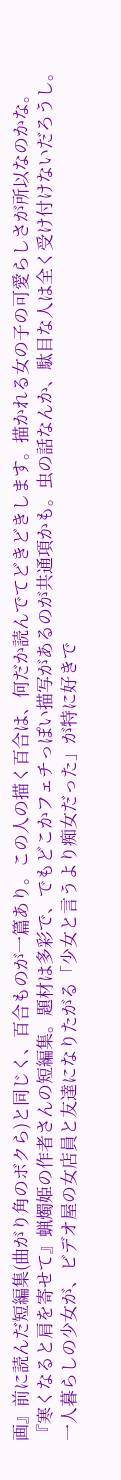画』前に読んだ短編集(曲がり角のボクら)と同じく、百合ものが一篇あり。この人の描く百合は、何だか読んでてどきどきします。描かれる女の子の可愛らしさが所以なのかな。
『寒くなると肩を寄せて』蝋燭姫の作者さんの短編集。題材は多彩で、でもどこかフェチっぽい描写があるのが共通項かも。虫の話なんか、駄目な人は全く受け付けないだろうし。
一人暮らしの少女が、ビデオ屋の女店員と友達になりたがる「少女と言うより痴女だった」が特に好きで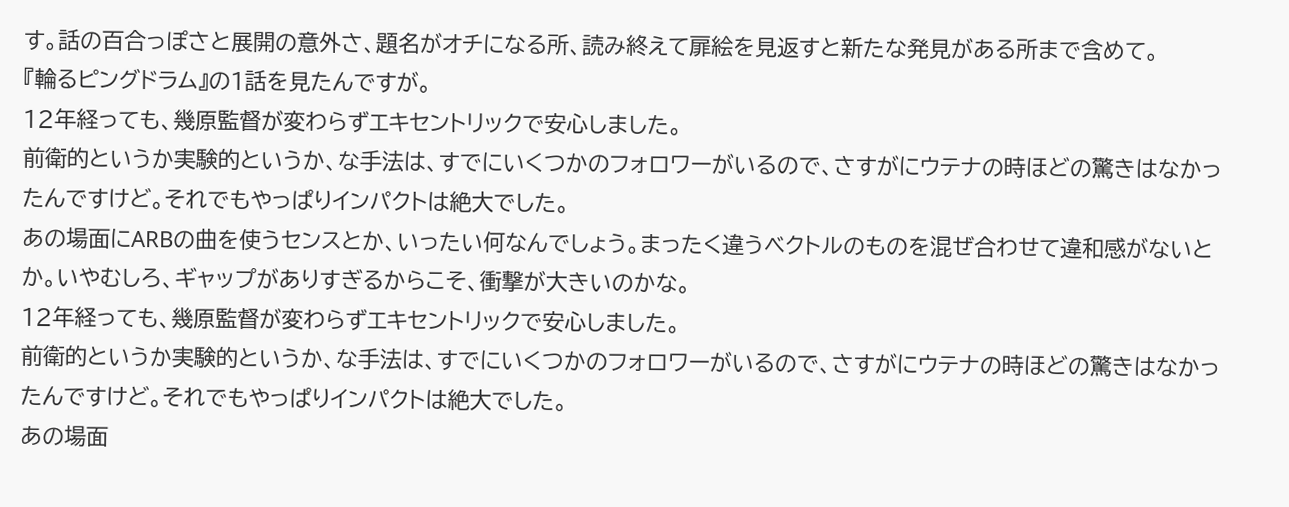す。話の百合っぽさと展開の意外さ、題名がオチになる所、読み終えて扉絵を見返すと新たな発見がある所まで含めて。
『輪るピングドラム』の1話を見たんですが。
12年経っても、幾原監督が変わらずエキセントリックで安心しました。
前衛的というか実験的というか、な手法は、すでにいくつかのフォロワーがいるので、さすがにウテナの時ほどの驚きはなかったんですけど。それでもやっぱりインパクトは絶大でした。
あの場面にARBの曲を使うセンスとか、いったい何なんでしょう。まったく違うベクトルのものを混ぜ合わせて違和感がないとか。いやむしろ、ギャップがありすぎるからこそ、衝撃が大きいのかな。
12年経っても、幾原監督が変わらずエキセントリックで安心しました。
前衛的というか実験的というか、な手法は、すでにいくつかのフォロワーがいるので、さすがにウテナの時ほどの驚きはなかったんですけど。それでもやっぱりインパクトは絶大でした。
あの場面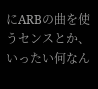にARBの曲を使うセンスとか、いったい何なん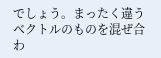でしょう。まったく違うベクトルのものを混ぜ合わ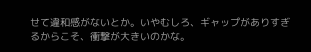せて違和感がないとか。いやむしろ、ギャップがありすぎるからこそ、衝撃が大きいのかな。